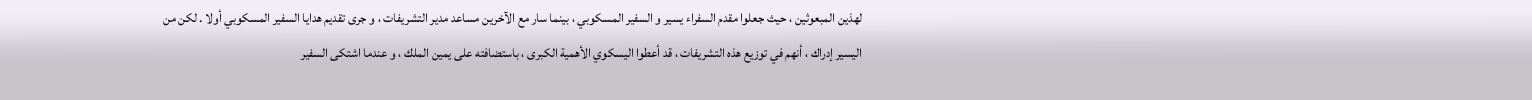لهذين المبعوثين ، حيث جعلوا مقدم السفراء يسير و السفير المسكوبي ، بينما سار مع الآخرين مساعد مدير التشريفات ، و جرى تقديم هدايا السفير المسكوبي أولا . لكن من اليسير إدراك ، أنهم في توزيع هذه التشريفات ، قد أعطوا اليسكوي الأهمية الكبرى ، باستضافته على يمين الملك ، و عندما اشتكى السفير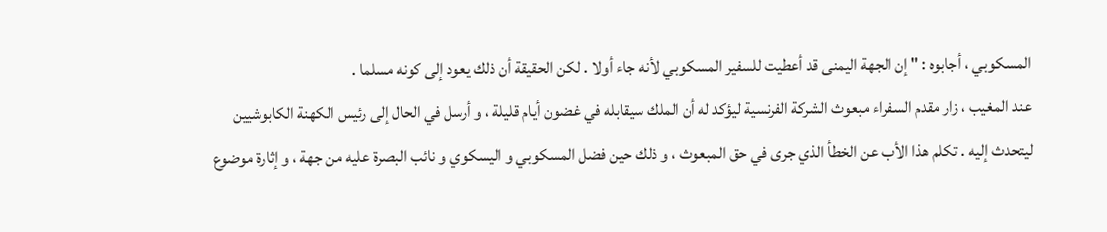المسكوبي ، أجابوه : " إن الجهة اليمنى قد أعطيت للسفير المسكوبي لأنه جاء أولا . لكن الحقيقة أن ذلك يعود إلى كونه مسلما .
عند المغيب ، زار مقدم السفراء مبعوث الشركة الفرنسية ليؤكد له أن الملك سيقابله في غضون أيام قليلة ، و أرسل في الحال إلى رئيس الكهنة الكابوشيين ليتحدث إليه . تكلم هذا الأب عن الخطأ الذي جرى في حق المبعوث ، و ذلك حين فضل المسكوبي و اليسكوي و نائب البصرة عليه من جهة ، و إثارة موضوع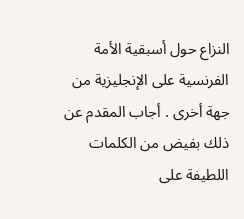النزاع حول أسبقية الأمة الفرنسية على الإنجليزية من جهة أخرى . أجاب المقدم عن ذلك بفيض من الكلمات اللطيفة على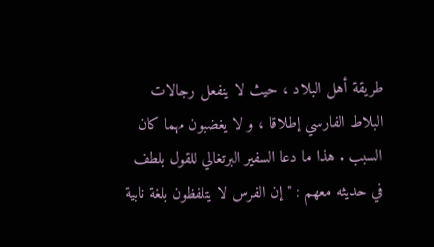طريقة أهل البلاد ، حيث لا ينفعل رجالات البلاط الفارسي إطلاقا ، و لا يغضبون مهما كان السبب . هذا ما دعا السفير البرتغالي للقول بلطف في حديثه معهم : " إن الفرس لا يتلفظون بلغة نابية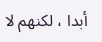أبدا ، لكنهم لا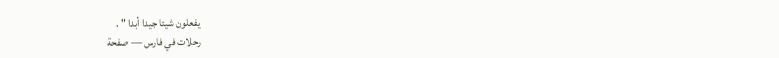يفعلون شيئا جيدا أبدا " .
رحلات في فارس — صفحة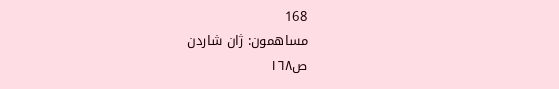168
مساهمون: ژان شاردن
ص١٦٨